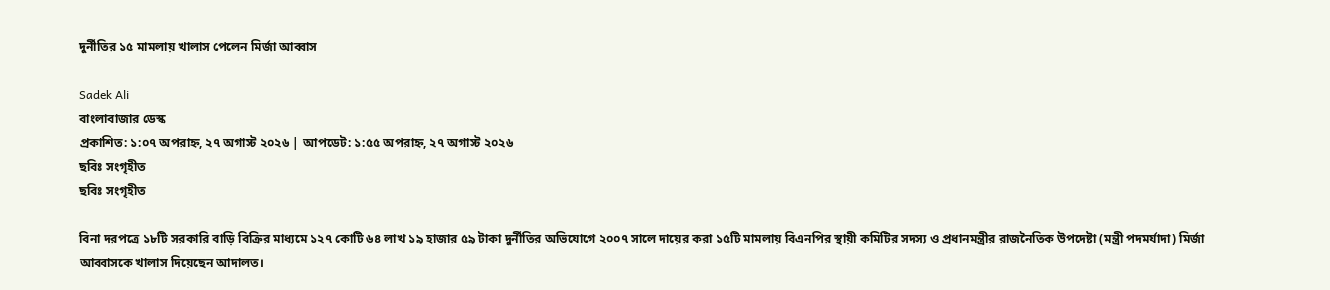দুর্নীতির ১৫ মামলায় খালাস পেলেন মির্জা আব্বাস

Sadek Ali
বাংলাবাজার ডেস্ক
প্রকাশিত: ১:০৭ অপরাহ্ন, ২৭ অগাস্ট ২০২৬ | আপডেট: ১:৫৫ অপরাহ্ন, ২৭ অগাস্ট ২০২৬
ছবিঃ সংগৃহীত
ছবিঃ সংগৃহীত

বিনা দরপত্রে ১৮টি সরকারি বাড়ি বিক্রির মাধ্যমে ১২৭ কোটি ৬৪ লাখ ১৯ হাজার ৫৯ টাকা দুর্নীতির অভিযোগে ২০০৭ সালে দায়ের করা ১৫টি মামলায় বিএনপির স্থায়ী কমিটির সদস্য ও প্রধানমন্ত্রীর রাজনৈতিক উপদেষ্টা (মন্ত্রী পদমর্যাদা) মির্জা আব্বাসকে খালাস দিয়েছেন আদালত।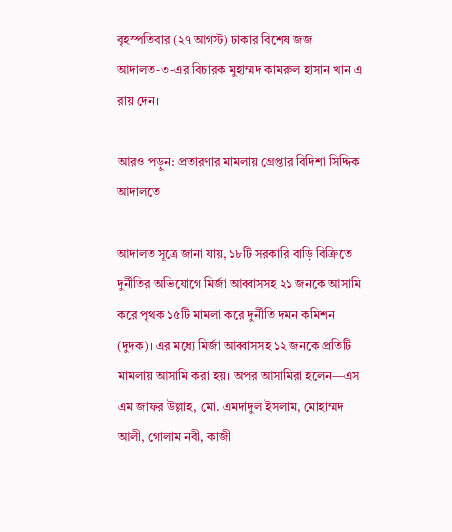বৃহস্পতিবার (২৭ আগস্ট) ঢাকার বিশেষ জজ আদালত-৩-এর বিচারক মুহাম্মদ কামরুল হাসান খান এ রায় দেন।

আরও পড়ুন: প্রতারণার মামলায় গ্রেপ্তার বিদিশা সিদ্দিক আদালতে

আদালত সূত্রে জানা যায়, ১৮টি সরকারি বাড়ি বিক্রিতে দুর্নীতির অভিযোগে মির্জা আব্বাসসহ ২১ জনকে আসামি করে পৃথক ১৫টি মামলা করে দুর্নীতি দমন কমিশন (দুদক)। এর মধ্যে মির্জা আব্বাসসহ ১২ জনকে প্রতিটি মামলায় আসামি করা হয়। অপর আসামিরা হলেন—এস এম জাফর উল্লাহ, মো. এমদাদুল ইসলাম, মোহাম্মদ আলী, গোলাম নবী, কাজী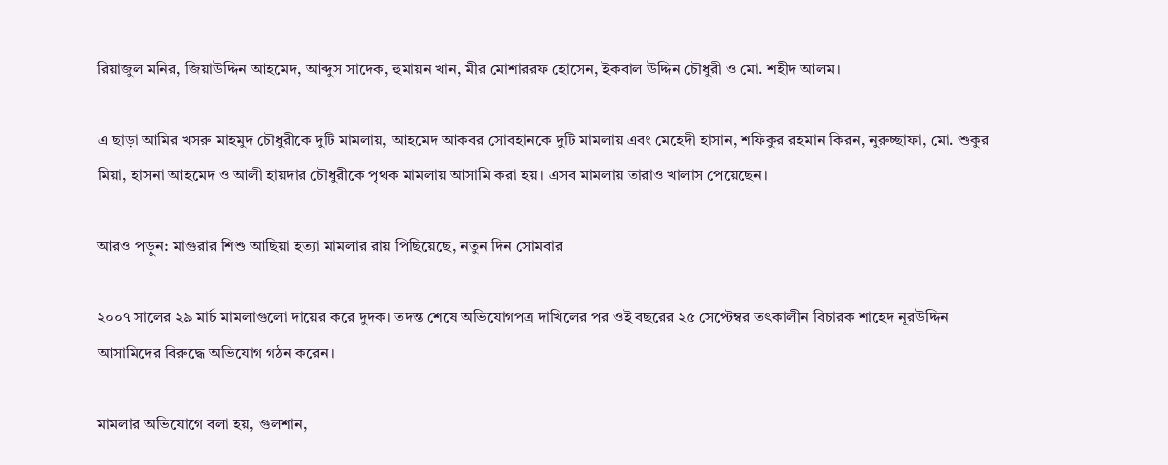রিয়াজুল মনির, জিয়াউদ্দিন আহমেদ, আব্দুস সাদেক, হুমায়ন খান, মীর মোশাররফ হোসেন, ইকবাল উদ্দিন চৌধুরী ও মো. শহীদ আলম।

এ ছাড়া আমির খসরু মাহমুদ চৌধুরীকে দুটি মামলায়, আহমেদ আকবর সোবহানকে দুটি মামলায় এবং মেহেদী হাসান, শফিকুর রহমান কিরন, নুরুচ্ছাফা, মো. শুকুর মিয়া, হাসনা আহমেদ ও আলী হায়দার চৌধুরীকে পৃথক মামলায় আসামি করা হয়। এসব মামলায় তারাও খালাস পেয়েছেন।

আরও পড়ুন: মাগুরার শিশু আছিয়া হত্যা মামলার রায় পিছিয়েছে, নতুন দিন সোমবার

২০০৭ সালের ২৯ মার্চ মামলাগুলো দায়ের করে দুদক। তদন্ত শেষে অভিযোগপত্র দাখিলের পর ওই বছরের ২৫ সেপ্টেম্বর তৎকালীন বিচারক শাহেদ নূরউদ্দিন আসামিদের বিরুদ্ধে অভিযোগ গঠন করেন।

মামলার অভিযোগে বলা হয়, গুলশান,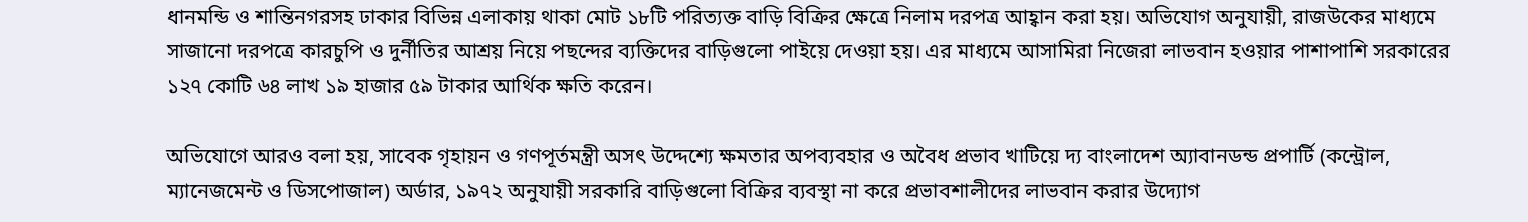ধানমন্ডি ও শান্তিনগরসহ ঢাকার বিভিন্ন এলাকায় থাকা মোট ১৮টি পরিত্যক্ত বাড়ি বিক্রির ক্ষেত্রে নিলাম দরপত্র আহ্বান করা হয়। অভিযোগ অনুযায়ী, রাজউকের মাধ্যমে সাজানো দরপত্রে কারচুপি ও দুর্নীতির আশ্রয় নিয়ে পছন্দের ব্যক্তিদের বাড়িগুলো পাইয়ে দেওয়া হয়। এর মাধ্যমে আসামিরা নিজেরা লাভবান হওয়ার পাশাপাশি সরকারের ১২৭ কোটি ৬৪ লাখ ১৯ হাজার ৫৯ টাকার আর্থিক ক্ষতি করেন।

অভিযোগে আরও বলা হয়, সাবেক গৃহায়ন ও গণপূর্তমন্ত্রী অসৎ উদ্দেশ্যে ক্ষমতার অপব্যবহার ও অবৈধ প্রভাব খাটিয়ে দ্য বাংলাদেশ অ্যাবানডন্ড প্রপার্টি (কন্ট্রোল, ম্যানেজমেন্ট ও ডিসপোজাল) অর্ডার, ১৯৭২ অনুযায়ী সরকারি বাড়িগুলো বিক্রির ব্যবস্থা না করে প্রভাবশালীদের লাভবান করার উদ্যোগ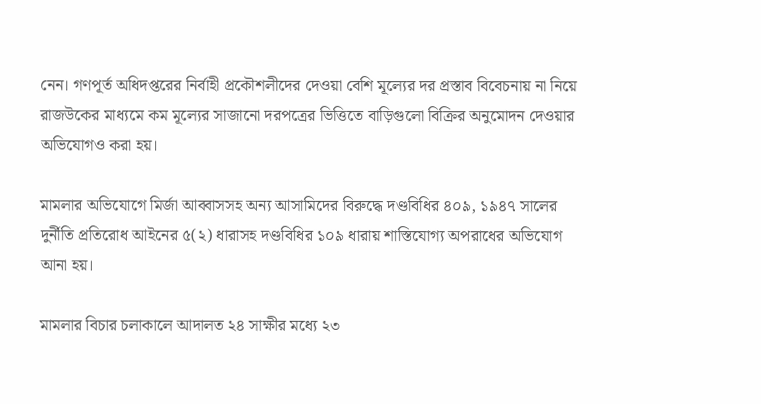নেন। গণপূর্ত অধিদপ্তরের নির্বাহী প্রকৌশলীদের দেওয়া বেশি মূল্যের দর প্রস্তাব বিবেচনায় না নিয়ে রাজউকের মাধ্যমে কম মূল্যের সাজানো দরপত্রের ভিত্তিতে বাড়িগুলো বিক্রির অনুমোদন দেওয়ার অভিযোগও করা হয়।

মামলার অভিযোগে মির্জা আব্বাসসহ অন্য আসামিদের বিরুদ্ধে দণ্ডবিধির ৪০৯, ১৯৪৭ সালের দুর্নীতি প্রতিরোধ আইনের ৫(২) ধারাসহ দণ্ডবিধির ১০৯ ধারায় শাস্তিযোগ্য অপরাধের অভিযোগ আনা হয়।

মামলার বিচার চলাকালে আদালত ২৪ সাক্ষীর মধ্যে ২৩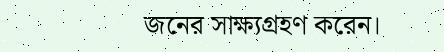জনের সাক্ষ্যগ্রহণ করেন।